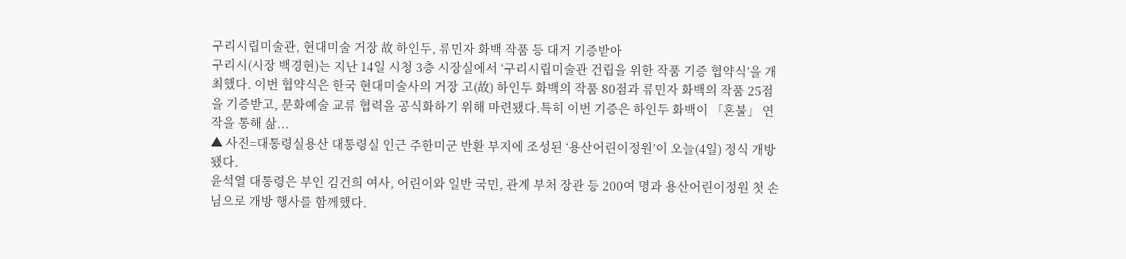구리시립미술관, 현대미술 거장 故 하인두, 류민자 화백 작품 등 대거 기증받아
구리시(시장 백경현)는 지난 14일 시청 3층 시장실에서 ‘구리시립미술관 건립을 위한 작품 기증 협약식’을 개최했다. 이번 협약식은 한국 현대미술사의 거장 고(故) 하인두 화백의 작품 80점과 류민자 화백의 작품 25점을 기증받고, 문화예술 교류 협력을 공식화하기 위해 마련됐다.특히 이번 기증은 하인두 화백이 「혼불」 연작을 통해 삶...
▲ 사진=대통령실용산 대통령실 인근 주한미군 반환 부지에 조성된 ‘용산어린이정원’이 오늘(4일) 정식 개방됐다.
윤석열 대통령은 부인 김건희 여사, 어린이와 일반 국민, 관계 부처 장관 등 200여 명과 용산어린이정원 첫 손님으로 개방 행사를 함께했다.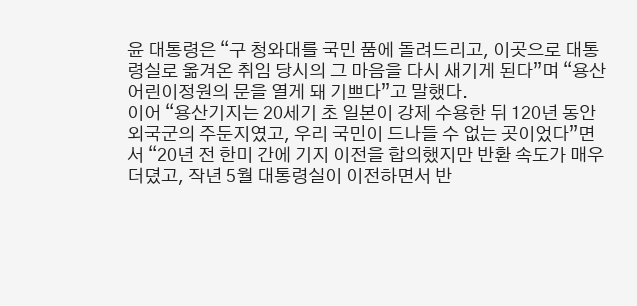윤 대통령은 “구 청와대를 국민 품에 돌려드리고, 이곳으로 대통령실로 옮겨온 취임 당시의 그 마음을 다시 새기게 된다”며 “용산어린이정원의 문을 열게 돼 기쁘다”고 말했다.
이어 “용산기지는 20세기 초 일본이 강제 수용한 뒤 120년 동안 외국군의 주둔지였고, 우리 국민이 드나들 수 없는 곳이었다”면서 “20년 전 한미 간에 기지 이전을 합의했지만 반환 속도가 매우 더뎠고, 작년 5월 대통령실이 이전하면서 반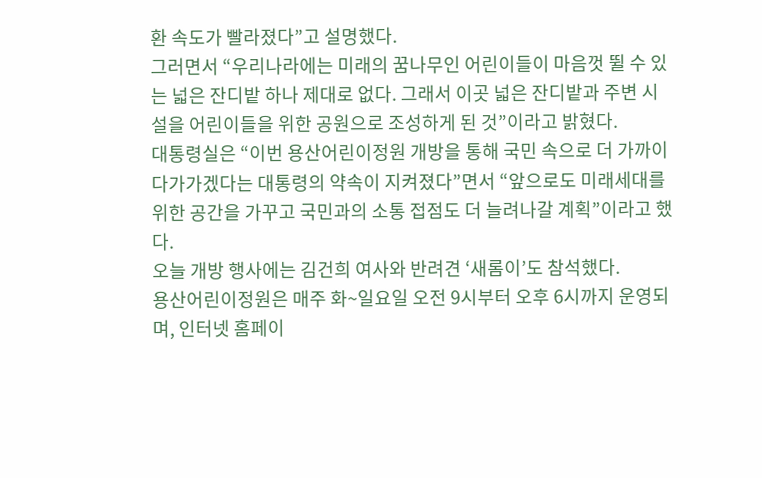환 속도가 빨라졌다”고 설명했다.
그러면서 “우리나라에는 미래의 꿈나무인 어린이들이 마음껏 뛸 수 있는 넓은 잔디밭 하나 제대로 없다. 그래서 이곳 넓은 잔디밭과 주변 시설을 어린이들을 위한 공원으로 조성하게 된 것”이라고 밝혔다.
대통령실은 “이번 용산어린이정원 개방을 통해 국민 속으로 더 가까이 다가가겠다는 대통령의 약속이 지켜졌다”면서 “앞으로도 미래세대를 위한 공간을 가꾸고 국민과의 소통 접점도 더 늘려나갈 계획”이라고 했다.
오늘 개방 행사에는 김건희 여사와 반려견 ‘새롬이’도 참석했다.
용산어린이정원은 매주 화~일요일 오전 9시부터 오후 6시까지 운영되며, 인터넷 홈페이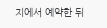지에서 예약한 뒤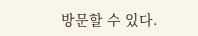방문할 수 있다.